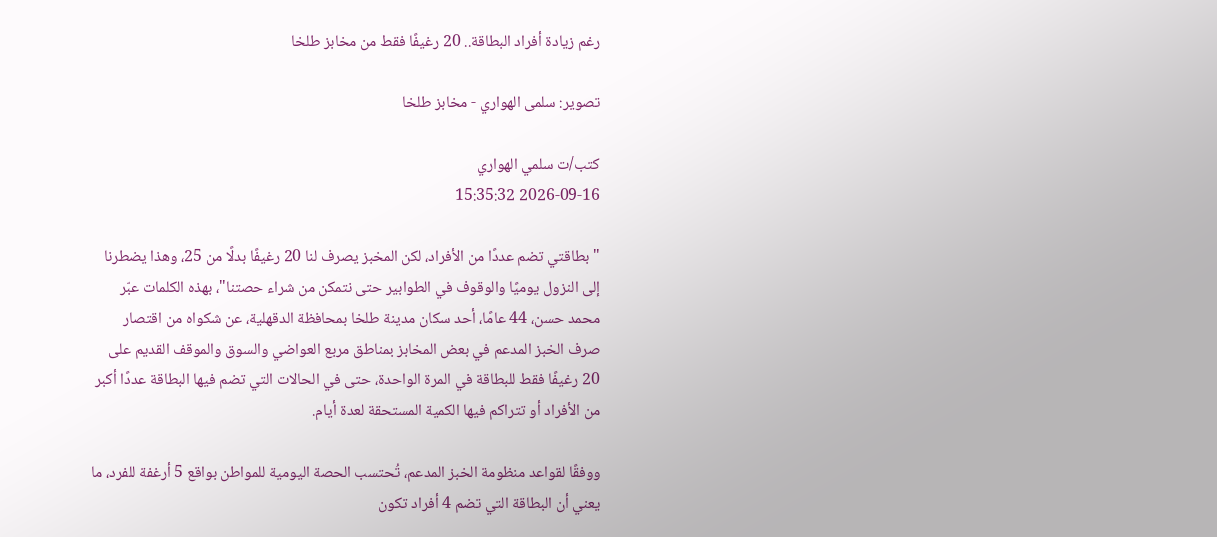رغم زيادة أفراد البطاقة.. 20 رغيفًا فقط من مخابز طلخا

تصوير: سلمى الهواري - مخابز طلخا

كتب/ت سلمي الهواري
2026-09-16 15:35:32

"بطاقتي تضم عددًا من الأفراد، لكن المخبز يصرف لنا 20 رغيفًا بدلًا من 25، وهذا يضطرنا إلى النزول يوميًا والوقوف في الطوابير حتى نتمكن من شراء حصتنا"، بهذه الكلمات عبّر محمد حسن، 44 عامًا، أحد سكان مدينة طلخا بمحافظة الدقهلية، عن شكواه من اقتصار صرف الخبز المدعم في بعض المخابز بمناطق مربع العواضي والسوق والموقف القديم على 20 رغيفًا فقط للبطاقة في المرة الواحدة، حتى في الحالات التي تضم فيها البطاقة عددًا أكبر من الأفراد أو تتراكم فيها الكمية المستحقة لعدة أيام.

ووفقًا لقواعد منظومة الخبز المدعم، تُحتسب الحصة اليومية للمواطن بواقع 5 أرغفة للفرد، ما يعني أن البطاقة التي تضم 4 أفراد تكون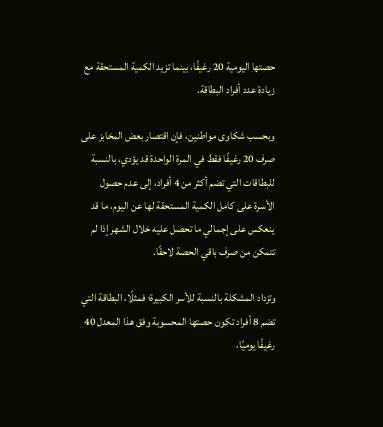حصتها اليومية 20 رغيفًا، بينما تزيد الكمية المستحقة مع زيادة عدد أفراد البطاقة.

وبحسب شكاوى مواطنين، فإن اقتصار بعض المخابز على صرف 20 رغيفًا فقط في المرة الواحدة قد يؤدي، بالنسبة للبطاقات التي تضم أكثر من 4 أفراد، إلى عدم حصول الأسرة على كامل الكمية المستحقة لها عن اليوم، ما قد ينعكس على إجمالي ما تحصل عليه خلال الشهر إذا لم تتمكن من صرف باقي الحصة لاحقًا.

وتزداد المشكلة بالنسبة للأسر الكبيرة؛ فمثلًا، البطاقة التي تضم 8 أفراد تكون حصتها المحسوبة وفق هذا المعدل 40 رغيفًا يوميًا،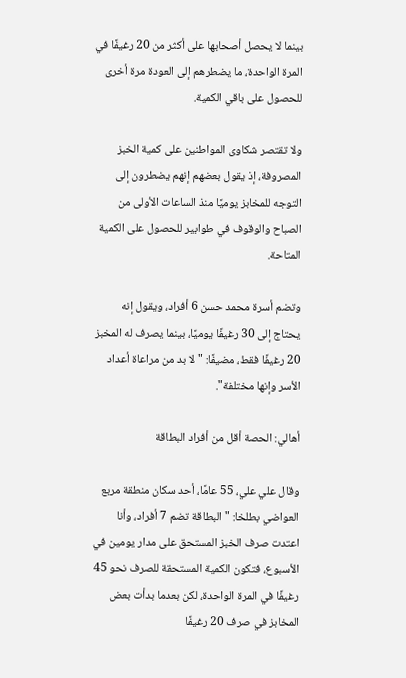بينما لا يحصل أصحابها على أكثر من 20 رغيفًا في المرة الواحدة، ما يضطرهم إلى العودة مرة أخرى للحصول على باقي الكمية.

ولا تقتصر شكاوى المواطنين على كمية الخبز المصروفة، إذ يقول بعضهم إنهم يضطرون إلى التوجه للمخابز يوميًا منذ الساعات الأولى من الصباح والوقوف في طوابير للحصول على الكمية المتاحة.

وتضم أسرة محمد حسن 6 أفراد، ويقول إنه يحتاج إلى 30 رغيفًا يوميًا، بينما يصرف له المخبز 20 رغيفًا فقط، مضيفًا: "لا بد من مراعاة أعداد الأسر وإنها مختلفة".

أهالي: الحصة أقل من أفراد البطاقة

وقال علي علي، 55 عامًا، أحد سكان منطقة مربع العواضي بطلخا: "البطاقة تضم 7 أفراد، وأنا اعتدت صرف الخبز المستحق على مدار يومين في الأسبوع، فتكون الكمية المستحقة للصرف نحو 45 رغيفًا في المرة الواحدة، لكن بعدما بدأت بعض المخابز في صرف 20 رغيفًا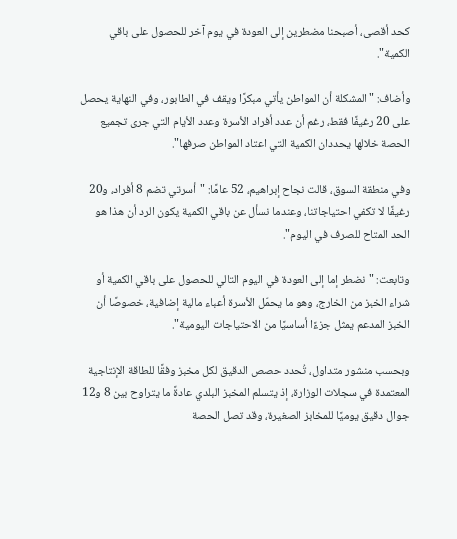كحد أقصى، أصبحنا مضطرين إلى العودة في يوم آخر للحصول على باقي الكمية".

وأضاف: "المشكلة أن المواطن يأتي مبكرًا ويقف في الطابور، وفي النهاية يحصل على 20 رغيفًا فقط، رغم أن عدد أفراد الأسرة وعدد الأيام التي جرى تجميع الحصة خلالها يحددان الكمية التي اعتاد المواطن صرفها".

وفي منطقة السوق، قالت نجاح إبراهيم، 52 عامًا: "أسرتي تضم 8 أفراد، و20 رغيفًا لا تكفي احتياجاتنا، وعندما نسأل عن باقي الكمية يكون الرد أن هذا هو الحد المتاح للصرف في اليوم".

وتابعت: "نضطر إما إلى العودة في اليوم التالي للحصول على باقي الكمية أو شراء الخبز من الخارج، وهو ما يحمّل الأسرة أعباء مالية إضافية، خصوصًا أن الخبز المدعم يمثل جزءًا أساسيًا من الاحتياجات اليومية".

وبحسب منشور متداول، تُحدد حصص الدقيق لكل مخبز وفقًا للطاقة الإنتاجية المعتمدة في سجلات الوزارة، إذ يتسلم المخبز البلدي عادةً ما يتراوح بين 8 و12 جوال دقيق يوميًا للمخابز الصغيرة، وقد تصل الحصة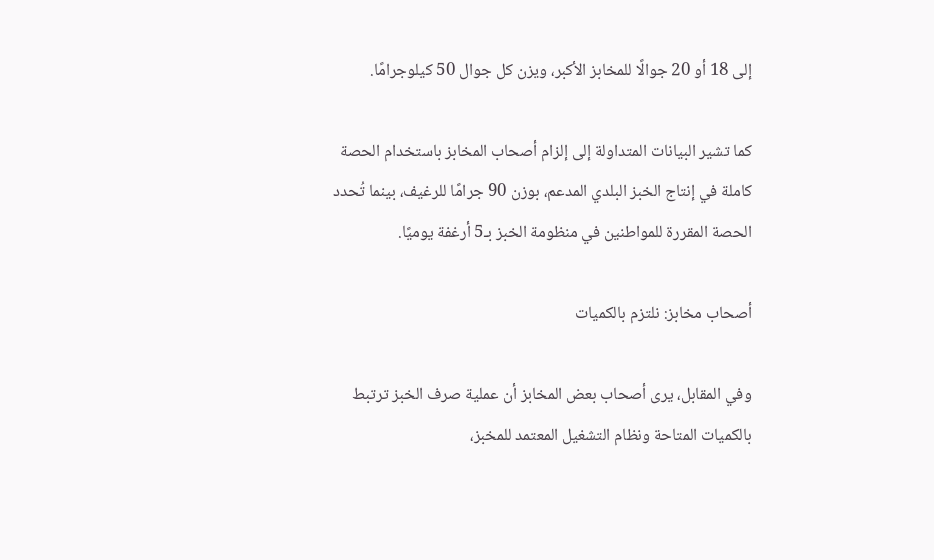إلى 18 أو 20 جوالًا للمخابز الأكبر، ويزن كل جوال 50 كيلوجرامًا.

كما تشير البيانات المتداولة إلى إلزام أصحاب المخابز باستخدام الحصة كاملة في إنتاج الخبز البلدي المدعم، بوزن 90 جرامًا للرغيف، بينما تُحدد الحصة المقررة للمواطنين في منظومة الخبز بـ5 أرغفة يوميًا.

أصحاب مخابز: نلتزم بالكميات

وفي المقابل، يرى أصحاب بعض المخابز أن عملية صرف الخبز ترتبط بالكميات المتاحة ونظام التشغيل المعتمد للمخبز،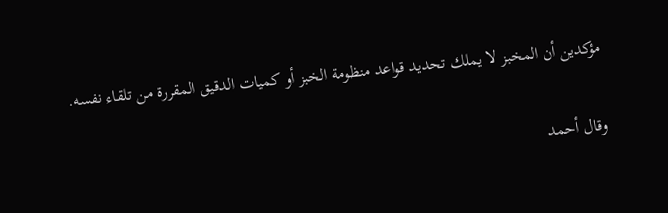مؤكدين أن المخبز لا يملك تحديد قواعد منظومة الخبز أو كميات الدقيق المقررة من تلقاء نفسه.

وقال أحمد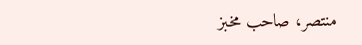منتصر، صاحب مخبز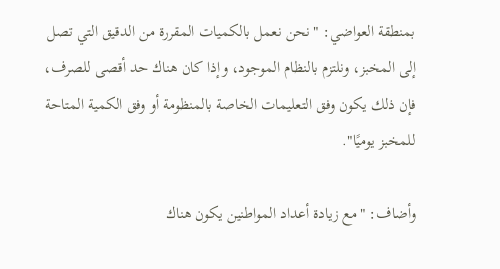بمنطقة العواضي: "نحن نعمل بالكميات المقررة من الدقيق التي تصل إلى المخبز، ونلتزم بالنظام الموجود، وإذا كان هناك حد أقصى للصرف، فإن ذلك يكون وفق التعليمات الخاصة بالمنظومة أو وفق الكمية المتاحة للمخبز يوميًا".

وأضاف: "مع زيادة أعداد المواطنين يكون هناك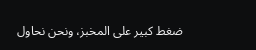ضغط كبير على المخبز، ونحن نحاول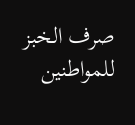صرف الخبز للمواطنين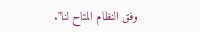وفق النظام المتاح لنا".